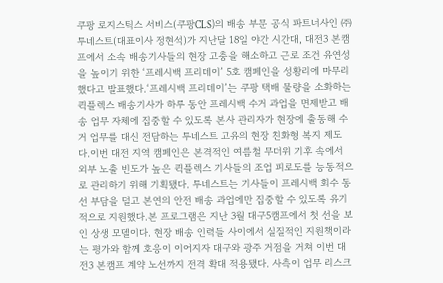쿠팡 로지스틱스 서비스(쿠팡CLS)의 배송 부문 공식 파트너사인 ㈜투네스트(대표이사 정현석)가 지난달 18일 야간 시간대, 대전3 본캠프에서 소속 배송기사들의 현장 고충을 해소하고 근로 조건 유연성을 높이기 위한 ‘프레시백 프리데이’ 5호 캠페인을 성황리에 마무리했다고 발표했다.‘프레시백 프리데이’는 쿠팡 택배 물량을 소화하는 퀵플렉스 배송기사가 하루 동안 프레시백 수거 과업을 면제받고 배송 업무 자체에 집중할 수 있도록 본사 관리자가 현장에 출동해 수거 업무를 대신 전담하는 투네스트 고유의 현장 친화형 복지 제도다.이번 대전 지역 캠페인은 본격적인 여름철 무더위 기후 속에서 외부 노출 빈도가 높은 퀵플렉스 기사들의 조업 피로도를 능동적으로 관리하기 위해 기획됐다. 투네스트는 기사들이 프레시백 회수 동선 부담을 덜고 본연의 안전 배송 과업에만 집중할 수 있도록 유기적으로 지원했다.본 프로그램은 지난 3월 대구5캠프에서 첫 선을 보인 상생 모델이다. 현장 배송 인력들 사이에서 실질적인 지원책이라는 평가와 함께 호응이 이어지자 대구와 광주 거점을 거쳐 이번 대전3 본캠프 계약 노선까지 전격 확대 적용됐다. 사측이 업무 리스크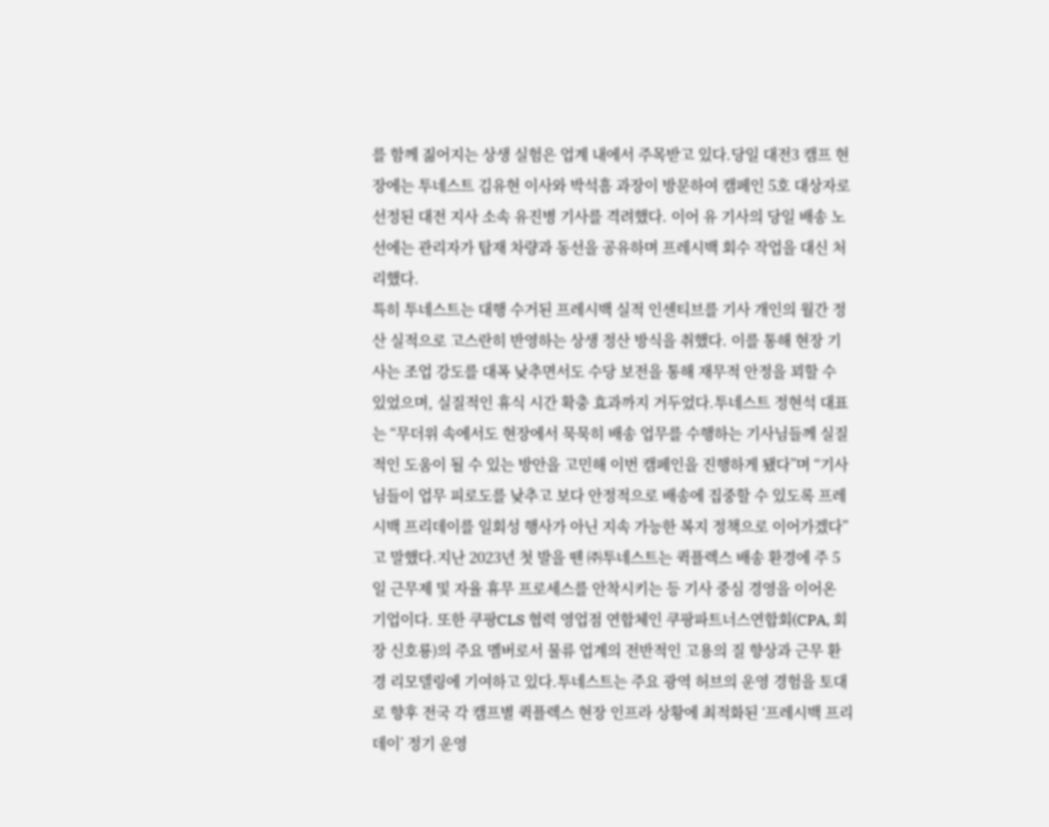를 함께 짊어지는 상생 실험은 업계 내에서 주목받고 있다.당일 대전3 캠프 현장에는 투네스트 김유현 이사와 박석흠 과장이 방문하여 캠페인 5호 대상자로 선정된 대전 지사 소속 유진병 기사를 격려했다. 이어 유 기사의 당일 배송 노선에는 관리자가 탑재 차량과 동선을 공유하며 프레시백 회수 작업을 대신 처리했다.
특히 투네스트는 대행 수거된 프레시백 실적 인센티브를 기사 개인의 월간 정산 실적으로 고스란히 반영하는 상생 정산 방식을 취했다. 이를 통해 현장 기사는 조업 강도를 대폭 낮추면서도 수당 보전을 통해 재무적 안정을 꾀할 수 있었으며, 실질적인 휴식 시간 확충 효과까지 거두었다.투네스트 정현석 대표는 “무더위 속에서도 현장에서 묵묵히 배송 업무를 수행하는 기사님들께 실질적인 도움이 될 수 있는 방안을 고민해 이번 캠페인을 진행하게 됐다”며 “기사님들이 업무 피로도를 낮추고 보다 안정적으로 배송에 집중할 수 있도록 프레시백 프리데이를 일회성 행사가 아닌 지속 가능한 복지 정책으로 이어가겠다”고 말했다.지난 2023년 첫 발을 뗀 ㈜투네스트는 퀵플렉스 배송 환경에 주 5일 근무제 및 자율 휴무 프로세스를 안착시키는 등 기사 중심 경영을 이어온 기업이다. 또한 쿠팡CLS 협력 영업점 연합체인 쿠팡파트너스연합회(CPA, 회장 신호룡)의 주요 멤버로서 물류 업계의 전반적인 고용의 질 향상과 근무 환경 리모델링에 기여하고 있다.투네스트는 주요 광역 허브의 운영 경험을 토대로 향후 전국 각 캠프별 퀵플렉스 현장 인프라 상황에 최적화된 ‘프레시백 프리데이’ 정기 운영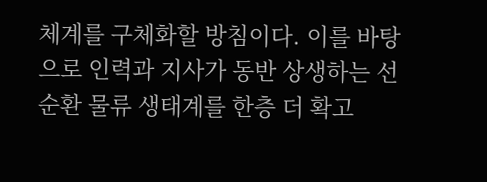체계를 구체화할 방침이다. 이를 바탕으로 인력과 지사가 동반 상생하는 선순환 물류 생태계를 한층 더 확고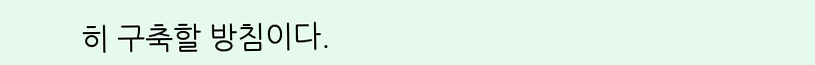히 구축할 방침이다.